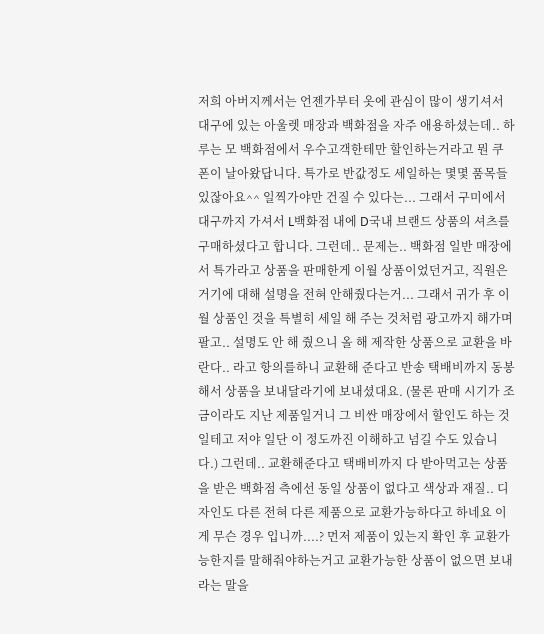저희 아버지께서는 언젠가부터 옷에 관심이 많이 생기셔서 대구에 있는 아울렛 매장과 백화점을 자주 애용하셨는데.. 하루는 모 백화점에서 우수고객한테만 할인하는거라고 뭔 쿠폰이 날아왔답니다. 특가로 반값정도 세일하는 몇몇 품목들 있잖아요^^ 일찍가야만 건질 수 있다는... 그래서 구미에서 대구까지 가셔서 L백화점 내에 D국내 브랜드 상품의 셔츠를 구매하셨다고 합니다. 그런데.. 문제는.. 백화점 일반 매장에서 특가라고 상품을 판매한게 이월 상품이었던거고, 직원은 거기에 대해 설명을 전혀 안해줬다는거... 그래서 귀가 후 이월 상품인 것을 특별히 세일 해 주는 것처럼 광고까지 해가며 팔고.. 설명도 안 해 줬으니 올 해 제작한 상품으로 교환을 바란다.. 라고 항의를하니 교환해 준다고 반송 택배비까지 동봉해서 상품을 보내달라기에 보내셨대요. (물론 판매 시기가 조금이라도 지난 제품일거니 그 비싼 매장에서 할인도 하는 것일테고 저야 일단 이 정도까진 이해하고 넘길 수도 있습니다.) 그런데.. 교환해준다고 택배비까지 다 받아먹고는 상품을 받은 백화점 측에선 동일 상품이 없다고 색상과 재질.. 디자인도 다른 전혀 다른 제품으로 교환가능하다고 하네요 이게 무슨 경우 입니까....? 먼저 제품이 있는지 확인 후 교환가능한지를 말해줘야하는거고 교환가능한 상품이 없으면 보내라는 말을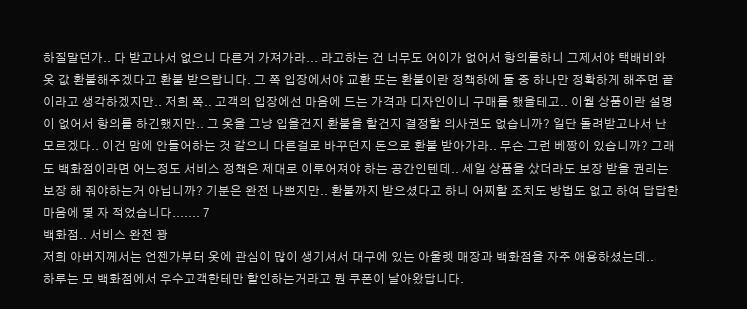하질말던가.. 다 받고나서 없으니 다른거 가져가라... 라고하는 건 너무도 어이가 없어서 항의를하니 그제서야 택배비와 옷 값 환불해주겠다고 환불 받으랍니다. 그 쪽 입장에서야 교환 또는 환불이란 정책하에 둘 중 하나만 정확하게 해주면 끝이라고 생각하겠지만.. 저희 쪽.. 고객의 입장에선 마음에 드는 가격과 디자인이니 구매를 했을테고.. 이월 상품이란 설명이 없어서 항의를 하긴했지만.. 그 옷을 그냥 입을건지 환불을 할건지 결정할 의사권도 없습니까? 일단 돌려받고나서 난 모르겠다.. 이건 맘에 안들어하는 것 같으니 다른걸로 바꾸던지 돈으로 환불 받아가라.. 무슨 그런 베짱이 있습니까? 그래도 백화점이라면 어느정도 서비스 정책은 제대로 이루어져야 하는 공간인텐데.. 세일 상품을 샀더라도 보장 받을 권리는 보장 해 줘야하는거 아닙니까? 기분은 완전 나쁘지만.. 환불까지 받으셨다고 하니 어찌할 조치도 방법도 없고 하여 답답한 마음에 몇 자 적었습니다....... 7
백화점.. 서비스 완전 꽝
저희 아버지께서는 언젠가부터 옷에 관심이 많이 생기셔서 대구에 있는 아울렛 매장과 백화점을 자주 애용하셨는데..
하루는 모 백화점에서 우수고객한테만 할인하는거라고 뭔 쿠폰이 날아왔답니다.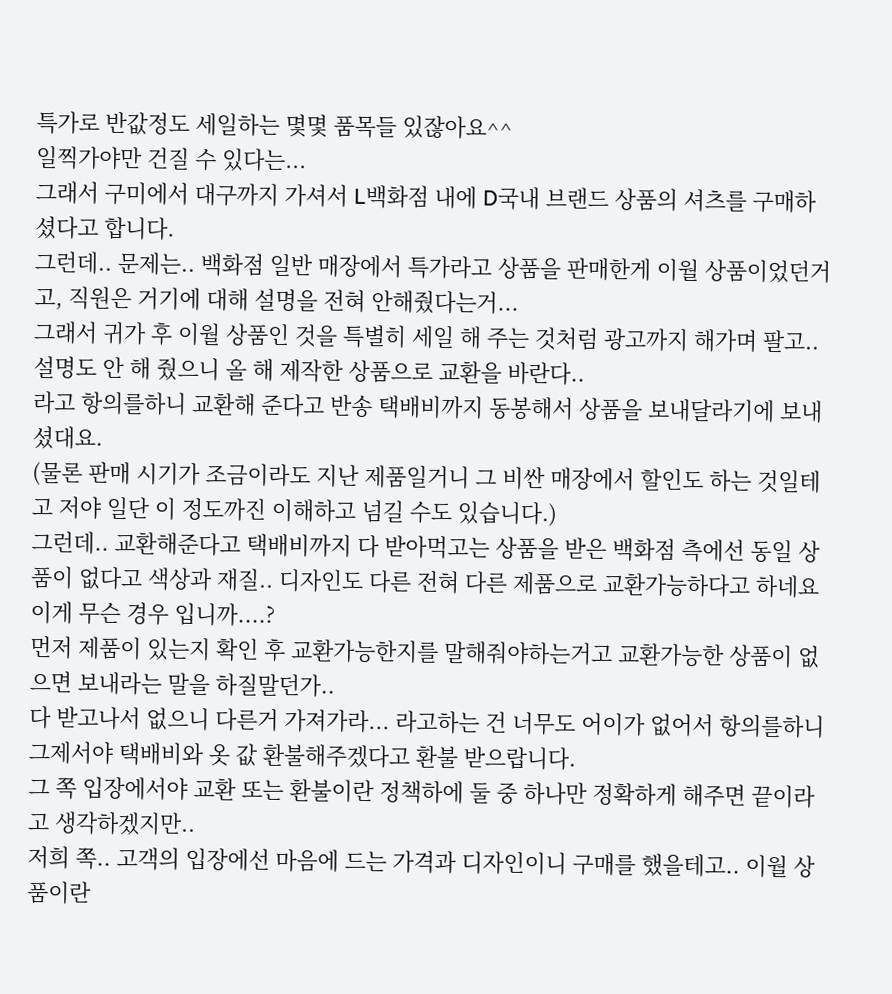특가로 반값정도 세일하는 몇몇 품목들 있잖아요^^
일찍가야만 건질 수 있다는...
그래서 구미에서 대구까지 가셔서 L백화점 내에 D국내 브랜드 상품의 셔츠를 구매하셨다고 합니다.
그런데.. 문제는.. 백화점 일반 매장에서 특가라고 상품을 판매한게 이월 상품이었던거고, 직원은 거기에 대해 설명을 전혀 안해줬다는거...
그래서 귀가 후 이월 상품인 것을 특별히 세일 해 주는 것처럼 광고까지 해가며 팔고.. 설명도 안 해 줬으니 올 해 제작한 상품으로 교환을 바란다..
라고 항의를하니 교환해 준다고 반송 택배비까지 동봉해서 상품을 보내달라기에 보내셨대요.
(물론 판매 시기가 조금이라도 지난 제품일거니 그 비싼 매장에서 할인도 하는 것일테고 저야 일단 이 정도까진 이해하고 넘길 수도 있습니다.)
그런데.. 교환해준다고 택배비까지 다 받아먹고는 상품을 받은 백화점 측에선 동일 상품이 없다고 색상과 재질.. 디자인도 다른 전혀 다른 제품으로 교환가능하다고 하네요
이게 무슨 경우 입니까....?
먼저 제품이 있는지 확인 후 교환가능한지를 말해줘야하는거고 교환가능한 상품이 없으면 보내라는 말을 하질말던가..
다 받고나서 없으니 다른거 가져가라... 라고하는 건 너무도 어이가 없어서 항의를하니 그제서야 택배비와 옷 값 환불해주겠다고 환불 받으랍니다.
그 쪽 입장에서야 교환 또는 환불이란 정책하에 둘 중 하나만 정확하게 해주면 끝이라고 생각하겠지만..
저희 쪽.. 고객의 입장에선 마음에 드는 가격과 디자인이니 구매를 했을테고.. 이월 상품이란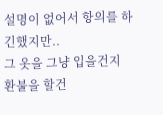설명이 없어서 항의를 하긴했지만..
그 옷을 그냥 입을건지 환불을 할건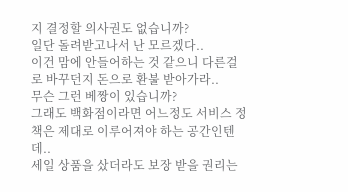지 결정할 의사권도 없습니까?
일단 돌려받고나서 난 모르겠다..
이건 맘에 안들어하는 것 같으니 다른걸로 바꾸던지 돈으로 환불 받아가라..
무슨 그런 베짱이 있습니까?
그래도 백화점이라면 어느정도 서비스 정책은 제대로 이루어져야 하는 공간인텐데..
세일 상품을 샀더라도 보장 받을 권리는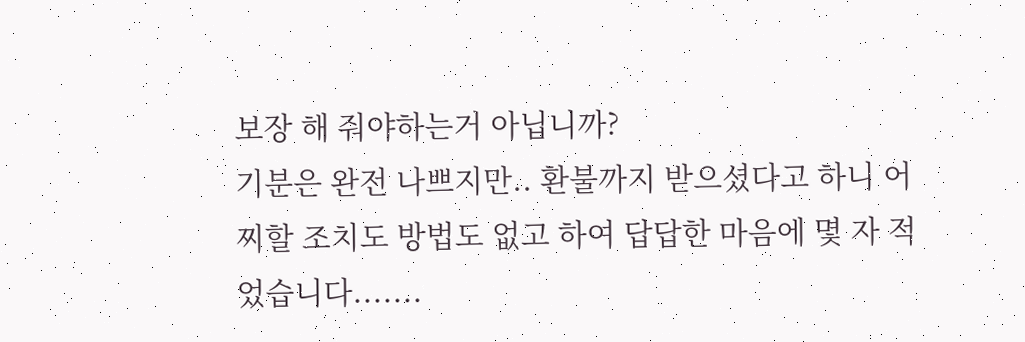보장 해 줘야하는거 아닙니까?
기분은 완전 나쁘지만.. 환불까지 받으셨다고 하니 어찌할 조치도 방법도 없고 하여 답답한 마음에 몇 자 적었습니다.......